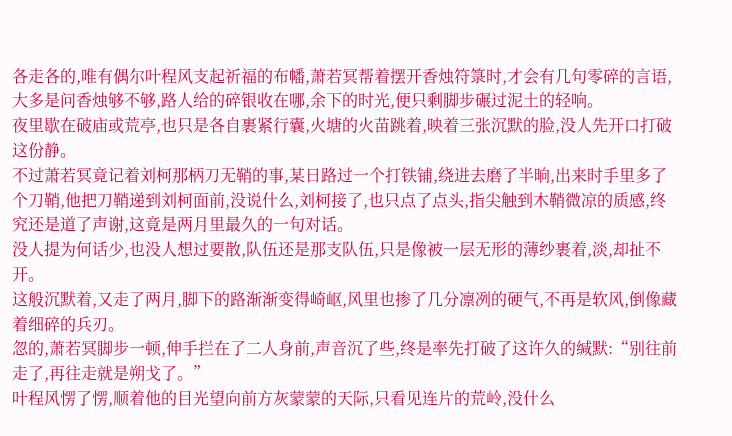各走各的,唯有偶尔叶程风支起祈福的布幡,萧若冥帮着摆开香烛符箓时,才会有几句零碎的言语,大多是问香烛够不够,路人给的碎银收在哪,余下的时光,便只剩脚步碾过泥土的轻响。
夜里歇在破庙或荒亭,也只是各自裹紧行囊,火塘的火苗跳着,映着三张沉默的脸,没人先开口打破这份静。
不过萧若冥竟记着刘柯那柄刀无鞘的事,某日路过一个打铁铺,绕进去磨了半晌,出来时手里多了个刀鞘,他把刀鞘递到刘柯面前,没说什么,刘柯接了,也只点了点头,指尖触到木鞘微凉的质感,终究还是道了声谢,这竟是两月里最久的一句对话。
没人提为何话少,也没人想过要散,队伍还是那支队伍,只是像被一层无形的薄纱裹着,淡,却扯不开。
这般沉默着,又走了两月,脚下的路渐渐变得崎岖,风里也掺了几分凛冽的硬气,不再是软风,倒像藏着细碎的兵刃。
忽的,萧若冥脚步一顿,伸手拦在了二人身前,声音沉了些,终是率先打破了这许久的缄默:“别往前走了,再往走就是朔戈了。”
叶程风愣了愣,顺着他的目光望向前方灰蒙蒙的天际,只看见连片的荒岭,没什么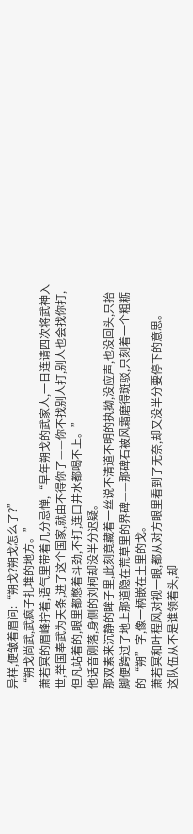异样,便皱着眉问:“朔戈?朔戈怎么了?”
“朔戈尚武,武疯子扎堆的地方。”
萧若冥的眉峰拧着,语气里带着几分忌惮,“早年朔戈的武家人,一日连请四次将武神入世,举国奉武为天条,进了这个国家,就由不得你了——你不找别人打,别人也会找你打,但凡站着的,眼里都憋着斗劲,不打,连口井水都喝不上。”
他话音刚落,身侧的刘柯却没半分迟疑。
那双素来沉静的眸子里,此刻竟藏着一丝说不清道不明的执拗,没应声,也没回头,只抬脚便跨过了地上那道隐在荒草里的界碑——那碑石被风霜磨得斑驳,只刻着一个粗粝的“朔”字,像一柄嵌在土里的戈。
萧若冥和叶程风对视一眼,都从对方眼里看到了无奈,却又没半分要停下的意思。
这队伍从不是谁领着头,却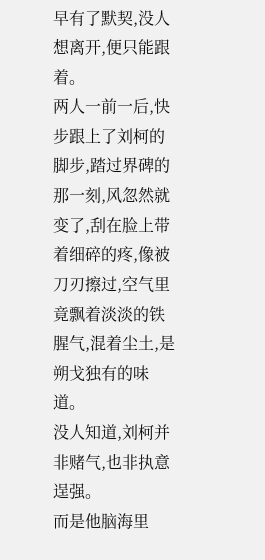早有了默契,没人想离开,便只能跟着。
两人一前一后,快步跟上了刘柯的脚步,踏过界碑的那一刻,风忽然就变了,刮在脸上带着细碎的疼,像被刀刃擦过,空气里竟飘着淡淡的铁腥气,混着尘土,是朔戈独有的味道。
没人知道,刘柯并非赌气,也非执意逞强。
而是他脑海里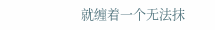就缠着一个无法抹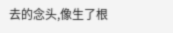去的念头,像生了根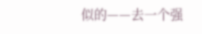似的——去一个强